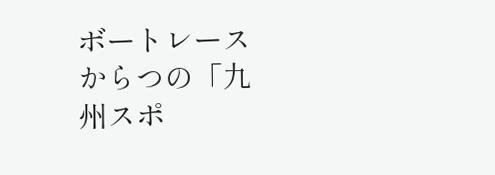ボートレースからつの「九州スポ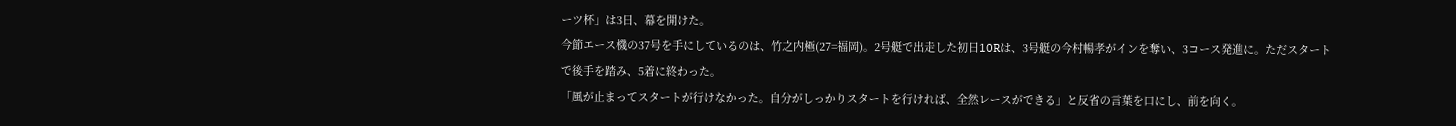ーツ杯」は3日、幕を開けた。
今節エース機の37号を手にしているのは、竹之内極(27=福岡)。2号艇で出走した初日10Rは、3号艇の今村暢孝がインを奪い、3コース発進に。ただスタートで後手を踏み、5着に終わった。
「風が止まってスタートが行けなかった。自分がしっかりスタートを行ければ、全然レースができる」と反省の言葉を口にし、前を向く。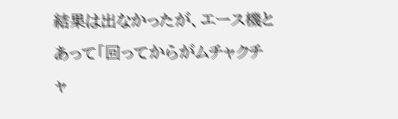結果は出なかったが、エース機とあって「回ってからがムチャクチャ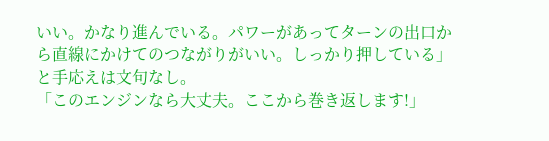いい。かなり進んでいる。パワーがあってターンの出口から直線にかけてのつながりがいい。しっかり押している」と手応えは文句なし。
「このエンジンなら大丈夫。ここから巻き返します!」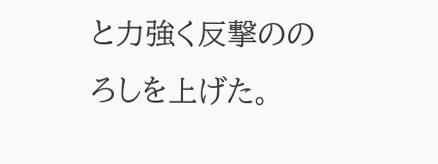と力強く反撃ののろしを上げた。